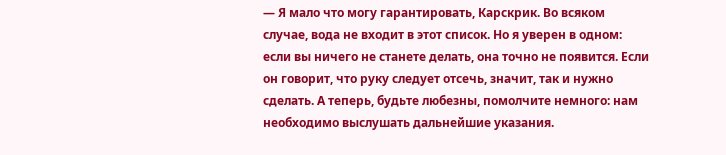— Я мало что могу гарантировать, Карскрик. Во всяком случае, вода не входит в этот список. Но я уверен в одном: если вы ничего не станете делать, она точно не появится. Если он говорит, что руку следует отсечь, значит, так и нужно сделать. А теперь, будьте любезны, помолчите немного: нам необходимо выслушать дальнейшие указания.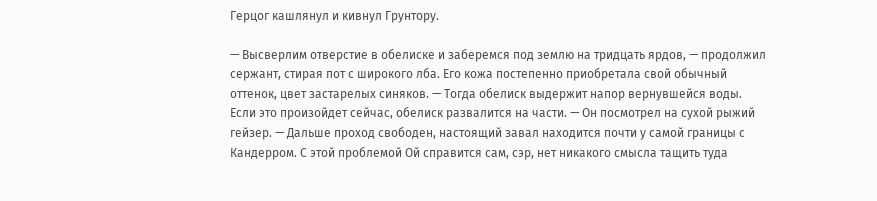Герцог кашлянул и кивнул Грунтору.

— Высверлим отверстие в обелиске и заберемся под землю на тридцать ярдов, — продолжил сержант, стирая пот с широкого лба. Его кожа постепенно приобретала свой обычный оттенок, цвет застарелых синяков. — Тогда обелиск выдержит напор вернувшейся воды. Если это произойдет сейчас, обелиск развалится на части. — Он посмотрел на сухой рыжий гейзер. — Дальше проход свободен, настоящий завал находится почти у самой границы с Кандерром. С этой проблемой Ой справится сам, сэр, нет никакого смысла тащить туда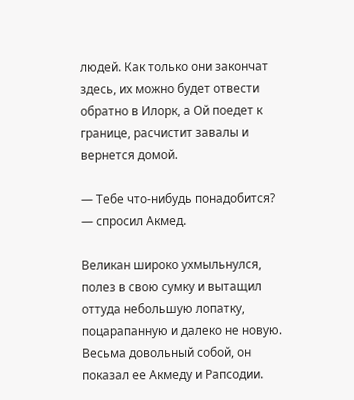людей. Как только они закончат здесь, их можно будет отвести обратно в Илорк, а Ой поедет к границе, расчистит завалы и вернется домой.

— Тебе что-нибудь понадобится? — спросил Акмед.

Великан широко ухмыльнулся, полез в свою сумку и вытащил оттуда небольшую лопатку, поцарапанную и далеко не новую. Весьма довольный собой, он показал ее Акмеду и Рапсодии.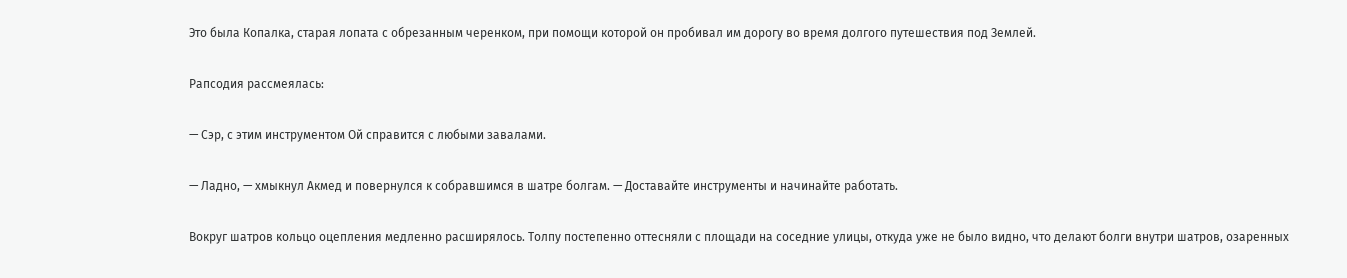Это была Копалка, старая лопата с обрезанным черенком, при помощи которой он пробивал им дорогу во время долгого путешествия под Землей.

Рапсодия рассмеялась:

— Сэр, с этим инструментом Ой справится с любыми завалами.

— Ладно, — хмыкнул Акмед и повернулся к собравшимся в шатре болгам. — Доставайте инструменты и начинайте работать.

Вокруг шатров кольцо оцепления медленно расширялось. Толпу постепенно оттесняли с площади на соседние улицы, откуда уже не было видно, что делают болги внутри шатров, озаренных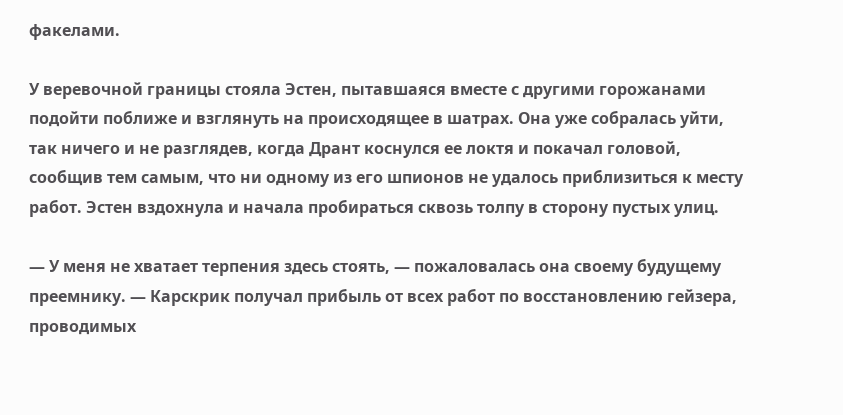факелами.

У веревочной границы стояла Эстен, пытавшаяся вместе с другими горожанами подойти поближе и взглянуть на происходящее в шатрах. Она уже собралась уйти, так ничего и не разглядев, когда Дрант коснулся ее локтя и покачал головой, сообщив тем самым, что ни одному из его шпионов не удалось приблизиться к месту работ. Эстен вздохнула и начала пробираться сквозь толпу в сторону пустых улиц.

— У меня не хватает терпения здесь стоять, — пожаловалась она своему будущему преемнику. — Карскрик получал прибыль от всех работ по восстановлению гейзера, проводимых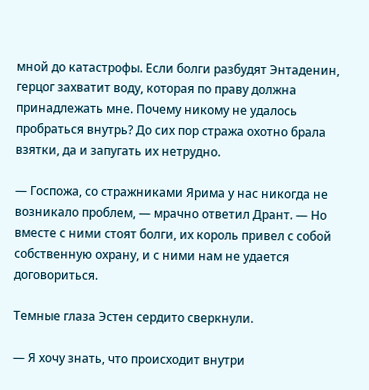мной до катастрофы. Если болги разбудят Энтаденин, герцог захватит воду, которая по праву должна принадлежать мне. Почему никому не удалось пробраться внутрь? До сих пор стража охотно брала взятки, да и запугать их нетрудно.

— Госпожа, со стражниками Ярима у нас никогда не возникало проблем, — мрачно ответил Дрант. — Но вместе с ними стоят болги, их король привел с собой собственную охрану, и с ними нам не удается договориться.

Темные глаза Эстен сердито сверкнули.

— Я хочу знать, что происходит внутри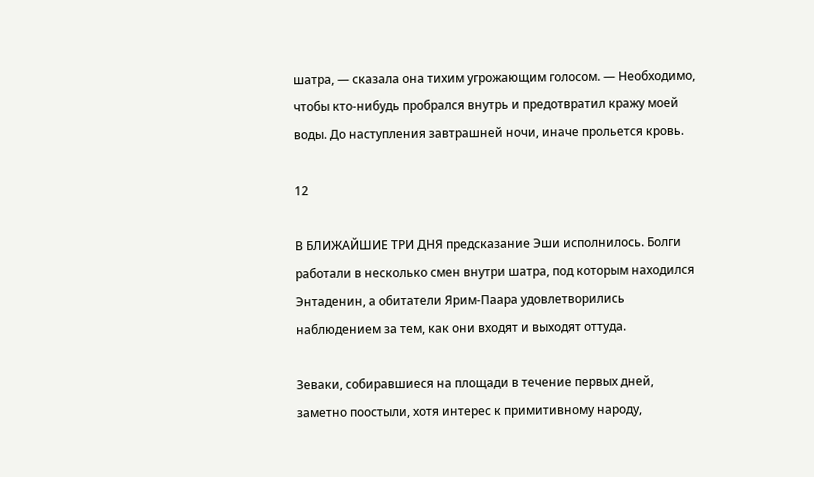шатра, — сказала она тихим угрожающим голосом. — Необходимо, чтобы кто-нибудь пробрался внутрь и предотвратил кражу моей воды. До наступления завтрашней ночи, иначе прольется кровь.

12

В БЛИЖАЙШИЕ ТРИ ДНЯ предсказание Эши исполнилось. Болги работали в несколько смен внутри шатра, под которым находился Энтаденин, а обитатели Ярим-Паара удовлетворились наблюдением за тем, как они входят и выходят оттуда.

Зеваки, собиравшиеся на площади в течение первых дней, заметно поостыли, хотя интерес к примитивному народу,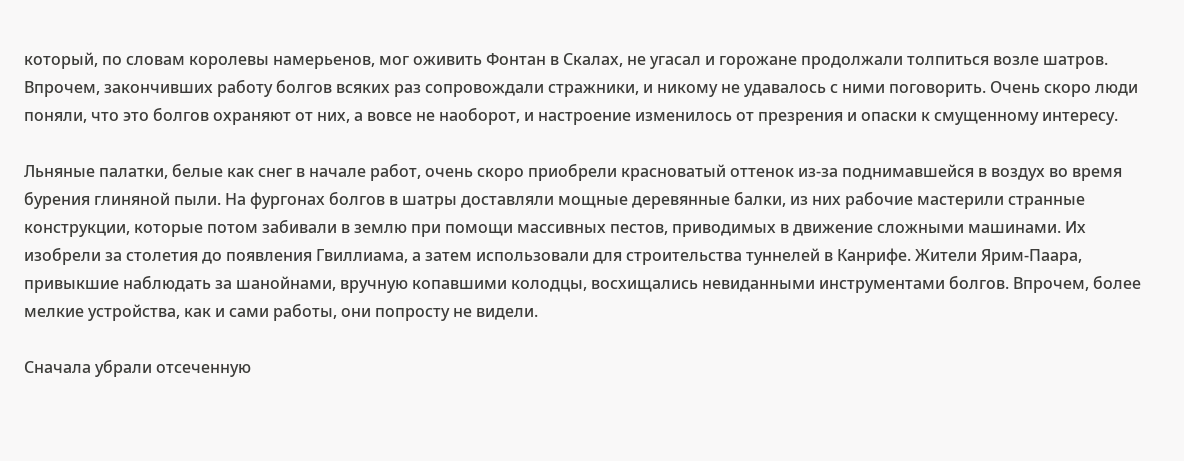который, по словам королевы намерьенов, мог оживить Фонтан в Скалах, не угасал и горожане продолжали толпиться возле шатров. Впрочем, закончивших работу болгов всяких раз сопровождали стражники, и никому не удавалось с ними поговорить. Очень скоро люди поняли, что это болгов охраняют от них, а вовсе не наоборот, и настроение изменилось от презрения и опаски к смущенному интересу.

Льняные палатки, белые как снег в начале работ, очень скоро приобрели красноватый оттенок из-за поднимавшейся в воздух во время бурения глиняной пыли. На фургонах болгов в шатры доставляли мощные деревянные балки, из них рабочие мастерили странные конструкции, которые потом забивали в землю при помощи массивных пестов, приводимых в движение сложными машинами. Их изобрели за столетия до появления Гвиллиама, а затем использовали для строительства туннелей в Канрифе. Жители Ярим-Паара, привыкшие наблюдать за шанойнами, вручную копавшими колодцы, восхищались невиданными инструментами болгов. Впрочем, более мелкие устройства, как и сами работы, они попросту не видели.

Сначала убрали отсеченную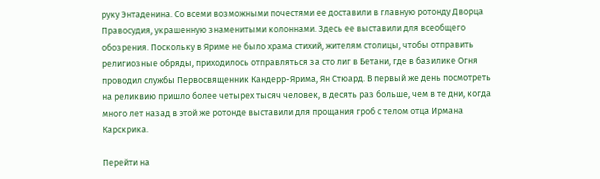руку Энтаденина. Со всеми возможными почестями ее доставили в главную ротонду Дворца Правосудия, украшенную знаменитыми колоннами. Здесь ее выставили для всеобщего обозрения. Поскольку в Яриме не было храма стихий, жителям столицы, чтобы отправить религиозные обряды, приходилось отправляться за сто лиг в Бетани, где в базилике Огня проводил службы Первосвященник Кандерр-Ярима, Ян Стюард. В первый же день посмотреть на реликвию пришло более четырех тысяч человек, в десять раз больше, чем в те дни, когда много лет назад в этой же ротонде выставили для прощания гроб с телом отца Ирмана Карскрика.

Перейти на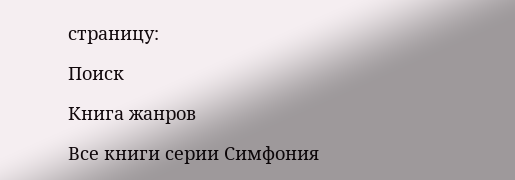страницу:

Поиск

Книга жанров

Все книги серии Симфония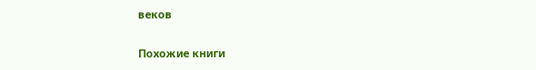веков

Похожие книги